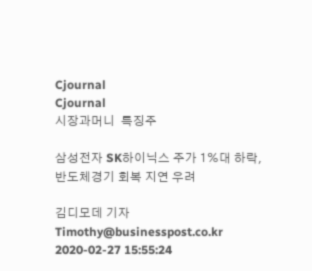Cjournal
Cjournal
시장과머니  특징주

삼성전자 SK하이닉스 주가 1%대 하락, 반도체경기 회복 지연 우려

김디모데 기자 Timothy@businesspost.co.kr 2020-02-27 15:55:24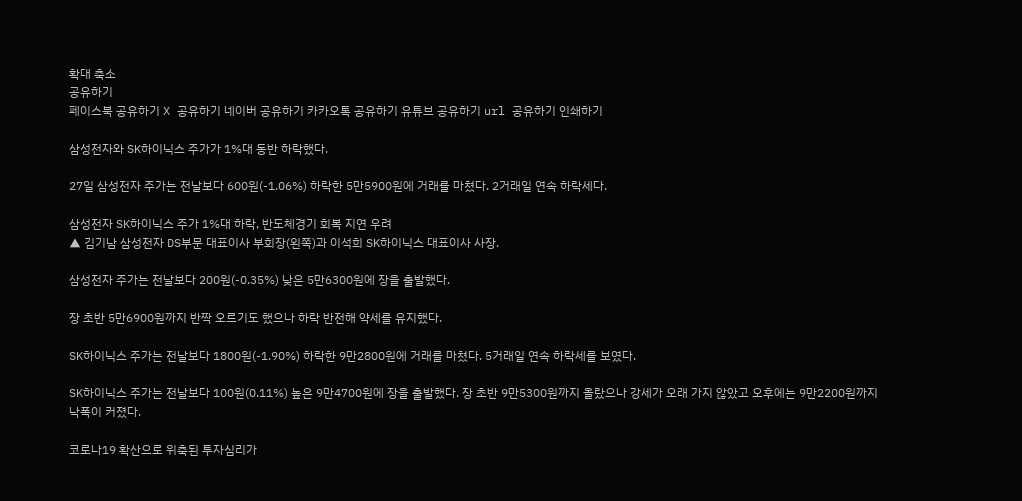확대 축소
공유하기
페이스북 공유하기 X 공유하기 네이버 공유하기 카카오톡 공유하기 유튜브 공유하기 url 공유하기 인쇄하기

삼성전자와 SK하이닉스 주가가 1%대 동반 하락했다.

27일 삼성전자 주가는 전날보다 600원(-1.06%) 하락한 5만5900원에 거래를 마쳤다. 2거래일 연속 하락세다.

삼성전자 SK하이닉스 주가 1%대 하락, 반도체경기 회복 지연 우려
▲ 김기남 삼성전자 DS부문 대표이사 부회장(왼쪽)과 이석희 SK하이닉스 대표이사 사장.

삼성전자 주가는 전날보다 200원(-0.35%) 낮은 5만6300원에 장을 출발했다.

장 초반 5만6900원까지 반짝 오르기도 했으나 하락 반전해 약세를 유지했다.

SK하이닉스 주가는 전날보다 1800원(-1.90%) 하락한 9만2800원에 거래를 마쳤다. 5거래일 연속 하락세를 보였다.

SK하이닉스 주가는 전날보다 100원(0.11%) 높은 9만4700원에 장을 출발했다. 장 초반 9만5300원까지 올랐으나 강세가 오래 가지 않았고 오후에는 9만2200원까지 낙폭이 커졌다.

코로나19 확산으로 위축된 투자심리가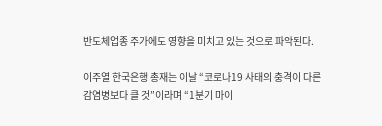반도체업종 주가에도 영향을 미치고 있는 것으로 파악된다.

이주열 한국은행 총재는 이날 “코로나19 사태의 충격이 다른 감염병보다 클 것”이라며 “1분기 마이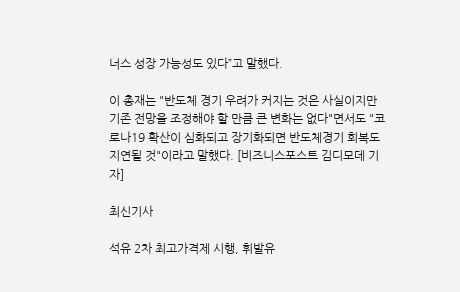너스 성장 가능성도 있다”고 말했다.

이 총재는 "반도체 경기 우려가 커지는 것은 사실이지만 기존 전망을 조정해야 할 만큼 큰 변화는 없다"면서도 "코로나19 확산이 심화되고 장기화되면 반도체경기 회복도 지연될 것"이라고 말했다. [비즈니스포스트 김디모데 기자]

최신기사

석유 2차 최고가격제 시행, 휘발유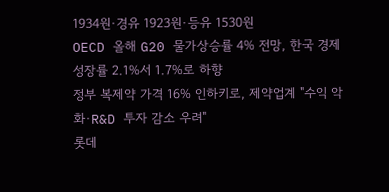1934원·경유 1923원·등유 1530원
OECD 올해 G20 물가상승률 4% 전망, 한국 경제성장률 2.1%서 1.7%로 하향
정부 복제약 가격 16% 인하키로, 제약업계 "수익 악화·R&D 투자 감소 우려"
롯데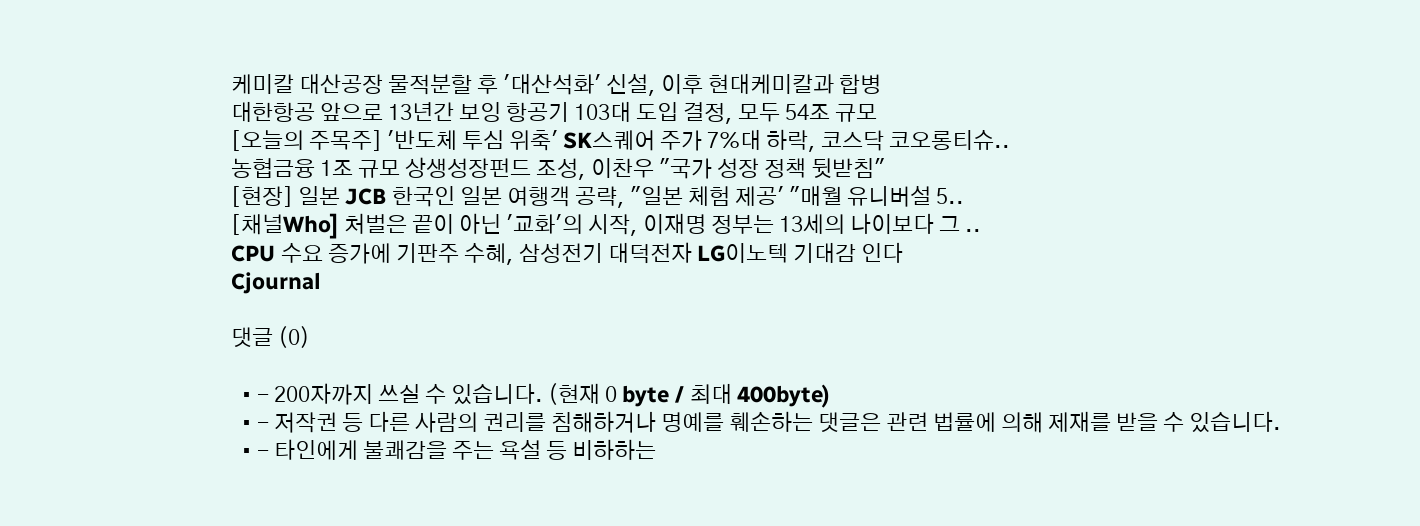케미칼 대산공장 물적분할 후 '대산석화' 신설, 이후 현대케미칼과 합병
대한항공 앞으로 13년간 보잉 항공기 103대 도입 결정, 모두 54조 규모
[오늘의 주목주] '반도체 투심 위축' SK스퀘어 주가 7%대 하락, 코스닥 코오롱티슈..
농협금융 1조 규모 상생성장펀드 조성, 이찬우 "국가 성장 정책 뒷받침"
[현장] 일본 JCB 한국인 일본 여행객 공략, "일본 체험 제공' "매월 유니버설 5..
[채널Who] 처벌은 끝이 아닌 '교화'의 시작, 이재명 정부는 13세의 나이보다 그 ..
CPU 수요 증가에 기판주 수혜, 삼성전기 대덕전자 LG이노텍 기대감 인다
Cjournal

댓글 (0)

  • - 200자까지 쓰실 수 있습니다. (현재 0 byte / 최대 400byte)
  • - 저작권 등 다른 사람의 권리를 침해하거나 명예를 훼손하는 댓글은 관련 법률에 의해 제재를 받을 수 있습니다.
  • - 타인에게 불쾌감을 주는 욕설 등 비하하는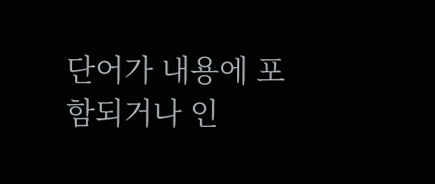단어가 내용에 포함되거나 인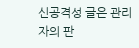신공격성 글은 관리자의 판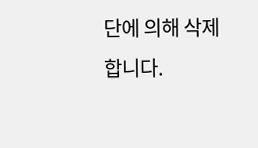단에 의해 삭제 합니다.